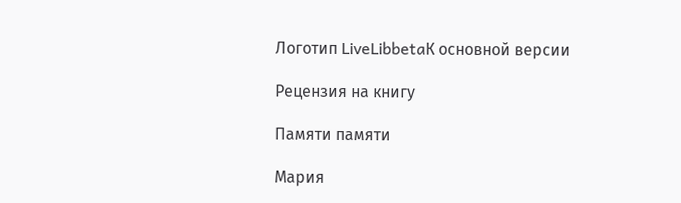Логотип LiveLibbetaК основной версии

Рецензия на книгу

Памяти памяти

Мария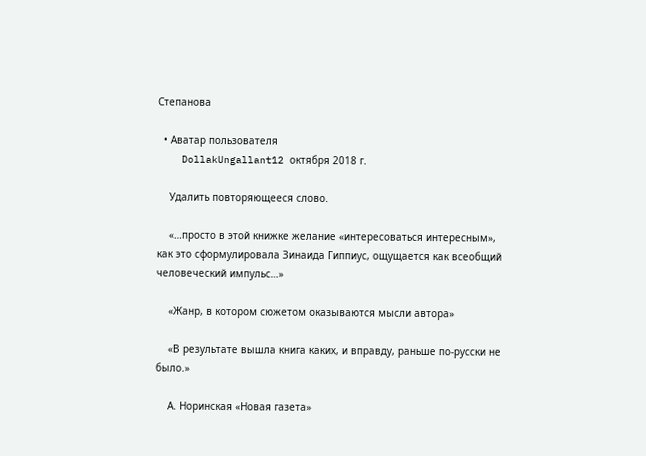Степанова

  • Аватар пользователя
    DollakUngallant12 октября 2018 г.

    Удалить повторяющееся слово.

    «…просто в этой книжке желание «интересоваться интересным», как это сформулировала Зинаида Гиппиус, ощущается как всеобщий человеческий импульс…»

    «Жанр, в котором сюжетом оказываются мысли автора»

    «В результате вышла книга каких, и вправду, раньше по-русски не было.»

    А. Норинская «Новая газета»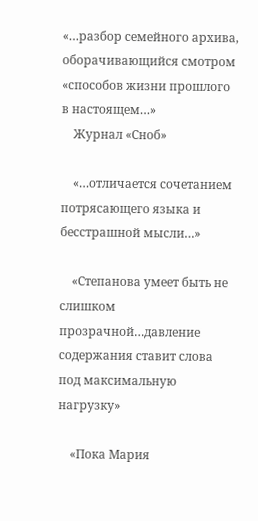«…разбор семейного архива, оборачивающийся смотром «способов жизни прошлого в настоящем…»
    Журнал «Сноб»

    «…отличается сочетанием потрясающего языка и бесстрашной мысли…»

    «Степанова умеет быть не слишком прозрачной…давление содержания ставит слова под максимальную нагрузку»

    «Пока Мария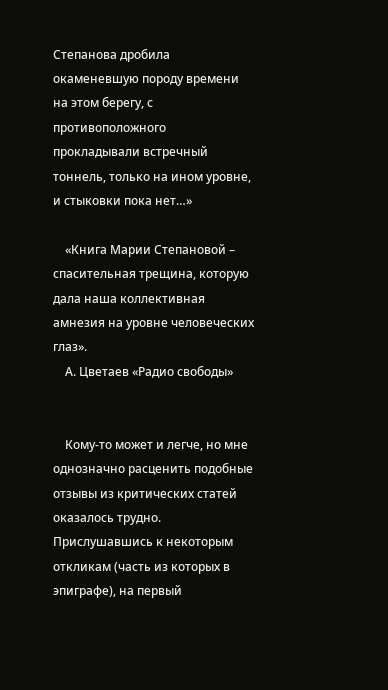Степанова дробила окаменевшую породу времени на этом берегу, с противоположного прокладывали встречный тоннель, только на ином уровне, и стыковки пока нет…»

    «Книга Марии Степановой – спасительная трещина, которую дала наша коллективная амнезия на уровне человеческих глаз».
    А. Цветаев «Радио свободы»


    Кому-то может и легче, но мне однозначно расценить подобные отзывы из критических статей оказалось трудно. Прислушавшись к некоторым откликам (часть из которых в эпиграфе), на первый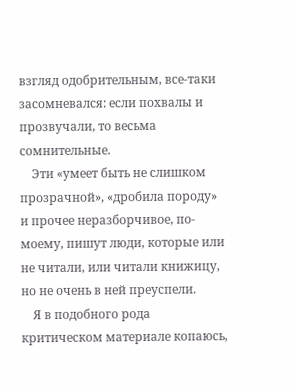взгляд одобрительным, все-таки засомневался: если похвалы и прозвучали, то весьма сомнительные.
    Эти «умеет быть не слишком прозрачной», «дробила породу» и прочее неразборчивое, по-моему, пишут люди, которые или не читали, или читали книжицу, но не очень в ней преуспели.
    Я в подобного рода критическом материале копаюсь,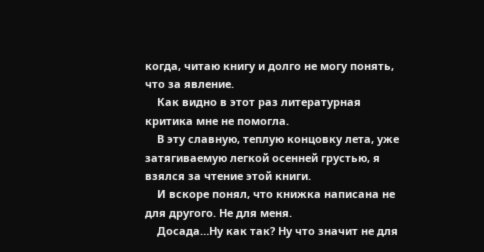когда, читаю книгу и долго не могу понять, что за явление.
    Как видно в этот раз литературная критика мне не помогла.
    В эту славную, теплую концовку лета, уже затягиваемую легкой осенней грустью, я взялся за чтение этой книги.
    И вскоре понял, что книжка написана не для другого. Не для меня.
    Досада…Ну как так? Ну что значит не для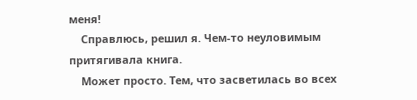меня!
    Справлюсь, решил я. Чем-то неуловимым притягивала книга.
    Может просто. Тем, что засветилась во всех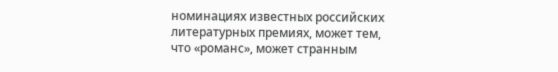номинациях известных российских литературных премиях, может тем, что «романс», может странным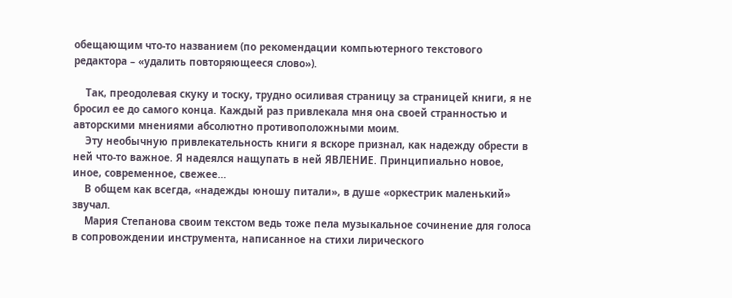обещающим что-то названием (по рекомендации компьютерного текстового редактора – «удалить повторяющееся слово»).

    Так, преодолевая скуку и тоску, трудно осиливая страницу за страницей книги, я не бросил ее до самого конца. Каждый раз привлекала мня она своей странностью и авторскими мнениями абсолютно противоположными моим.
    Эту необычную привлекательность книги я вскоре признал, как надежду обрести в ней что-то важное. Я надеялся нащупать в ней ЯВЛЕНИЕ. Принципиально новое, иное, современное, свежее…
    В общем как всегда, «надежды юношу питали», в душе «оркестрик маленький» звучал.
    Мария Степанова своим текстом ведь тоже пела музыкальное сочинение для голоса в сопровождении инструмента, написанное на стихи лирического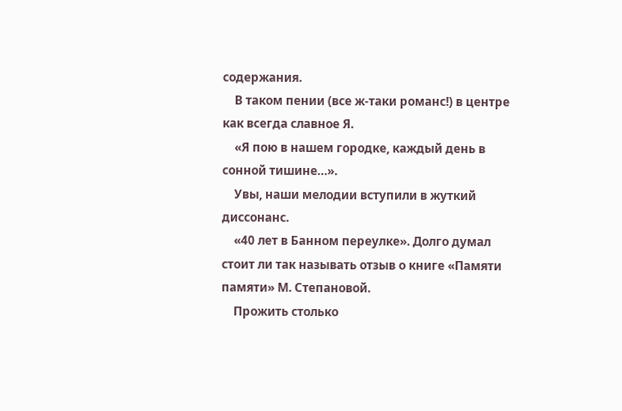содержания.
    В таком пении (все ж-таки романс!) в центре как всегда славное Я.
    «Я пою в нашем городке, каждый день в сонной тишине…».
    Увы, наши мелодии вступили в жуткий диссонанс.
    «40 лет в Банном переулке». Долго думал стоит ли так называть отзыв о книге «Памяти памяти» М. Степановой.
    Прожить столько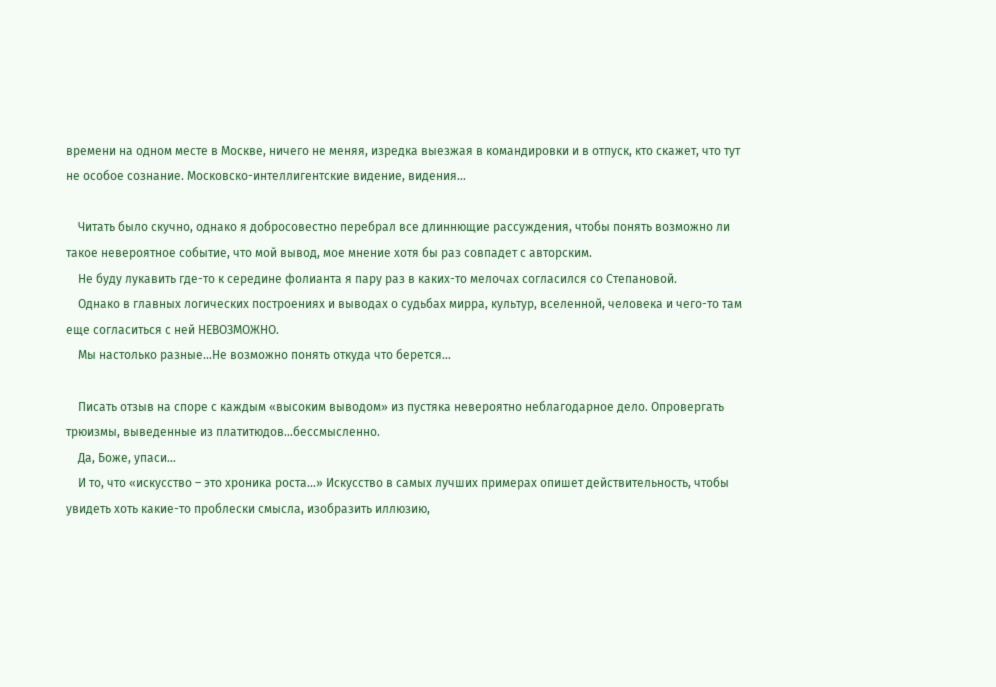времени на одном месте в Москве, ничего не меняя, изредка выезжая в командировки и в отпуск, кто скажет, что тут не особое сознание. Московско-интеллигентские видение, видения…

    Читать было скучно, однако я добросовестно перебрал все длиннющие рассуждения, чтобы понять возможно ли такое невероятное событие, что мой вывод, мое мнение хотя бы раз совпадет с авторским.
    Не буду лукавить где-то к середине фолианта я пару раз в каких-то мелочах согласился со Степановой.
    Однако в главных логических построениях и выводах о судьбах мирра, культур, вселенной, человека и чего-то там еще согласиться с ней НЕВОЗМОЖНО.
    Мы настолько разные…Не возможно понять откуда что берется…

    Писать отзыв на споре с каждым «высоким выводом» из пустяка невероятно неблагодарное дело. Опровергать трюизмы, выведенные из платитюдов…бессмысленно.
    Да, Боже, упаси…
    И то, что «искусство – это хроника роста…» Искусство в самых лучших примерах опишет действительность, чтобы увидеть хоть какие-то проблески смысла, изобразить иллюзию,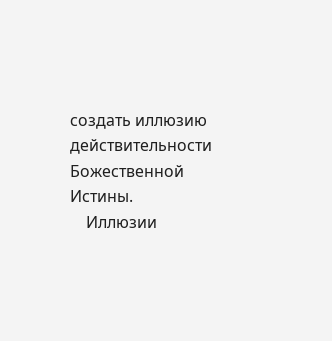создать иллюзию действительности Божественной Истины.
    Иллюзии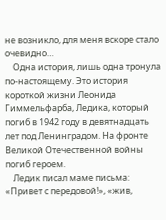не возникло, для меня вскоре стало очевидно…
    Одна история, лишь одна тронула по-настоящему. Это история короткой жизни Леонида Гиммельфарба, Ледика, который погиб в 1942 году в девятнадцать лет под Ленинградом. На фронте Великой Отечественной войны погиб героем.
    Ледик писал маме письма: «Привет с передовой!», «жив,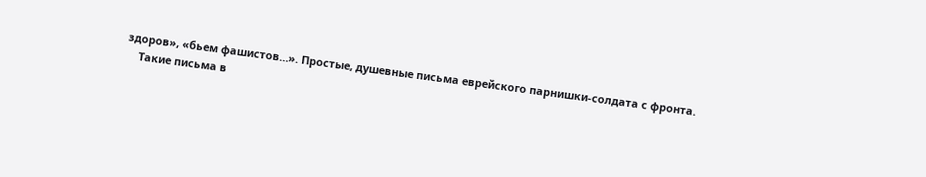здоров», «бьем фашистов…». Простые, душевные письма еврейского парнишки-солдата с фронта.
    Такие письма в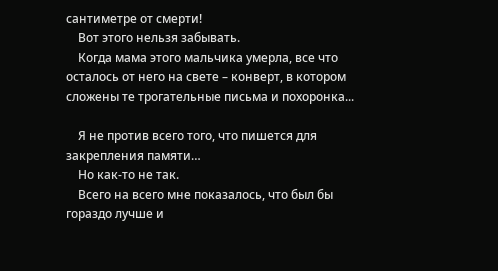сантиметре от смерти!
    Вот этого нельзя забывать.
    Когда мама этого мальчика умерла, все что осталось от него на свете – конверт, в котором сложены те трогательные письма и похоронка...

    Я не против всего того, что пишется для закрепления памяти…
    Но как-то не так.
    Всего на всего мне показалось, что был бы гораздо лучше и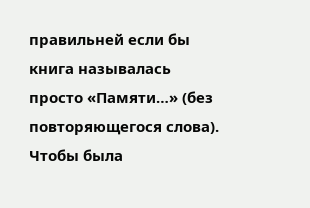правильней если бы книга называлась просто «Памяти…» (без повторяющегося слова). Чтобы была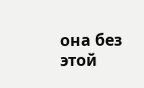она без этой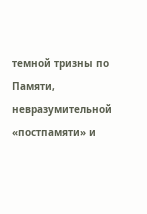темной тризны по Памяти, невразумительной «постпамяти» и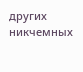других никчемных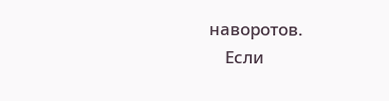наворотов.
    Если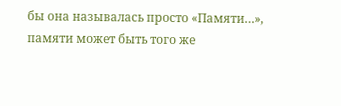бы она называлась просто «Памяти…», памяти может быть того же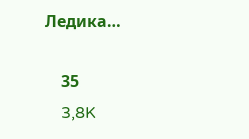Ледика…

    35
    3,8K